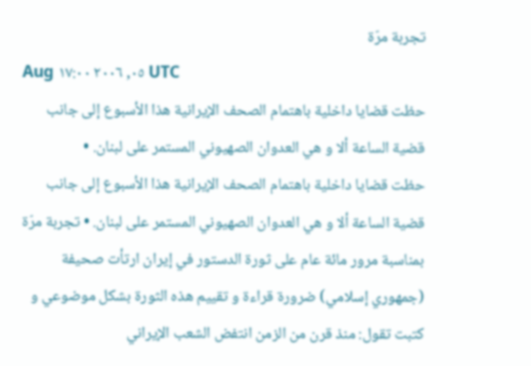تجربة مرّة
Aug ٠٥, ٢٠٠٦ ١٧:٠٠ UTC
حظت قضايا داخلية باهتمام الصحف الإيرانية هذا الأسبوع إلى جانب قضية الساعة ألا و هي العدوان الصهيوني المستمر على لبنان. •
حظت قضايا داخلية باهتمام الصحف الإيرانية هذا الأسبوع إلى جانب قضية الساعة ألا و هي العدوان الصهيوني المستمر على لبنان. • تجربة مرّة بمناسبة مرور مائة عام على ثورة الدستور في إيران ارتأت صحيفة (جمهوري إسلامي) ضرورة قراءة و تقييم هذه الثورة بشكل موضوعي و كتبت تقول: منذ قرن من الزمن انتفض الشعب الإيراني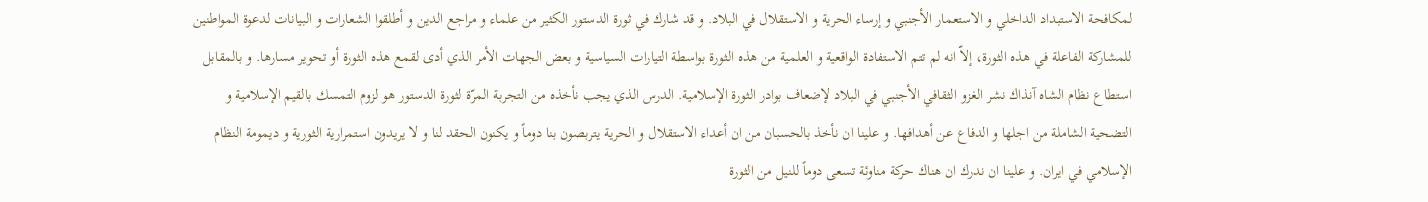لمكافحة الاستبداد الداخلي و الاستعمار الأجنبي و إرساء الحرية و الاستقلال في البلاد. و قد شارك في ثورة الدستور الكثير من علماء و مراجع الدين و أطلقوا الشعارات و البيانات لدعوة المواطنين للمشاركة الفاعلة في هذه الثورة، إلاّ انه لم تتم الاستفادة الواقعية و العلمية من هذه الثورة بواسطة التيارات السياسية و بعض الجهات الأمر الذي أدى لقمع هذه الثورة أو تحوير مسارها. و بالمقابل استطاع نظام الشاه آنذاك نشر الغزو الثقافي الأجنبي في البلاد لإضعاف بوادر الثورة الإسلامية. الدرس الذي يجب نأخذه من التجربة المرّة لثورة الدستور هو لزوم التمسك بالقيم الإسلامية و التضحية الشاملة من اجلها و الدفاع عن أهدافها. و علينا ان نأخذ بالحسبان من ان أعداء الاستقلال و الحرية يتربصون بنا دوماً و يكنون الحقد لنا و لا يريدون استمرارية الثورية و ديمومة النظام الإسلامي في ايران. و علينا ان ندرك ان هناك حركة مناوئة تسعى دوماً للنيل من الثورة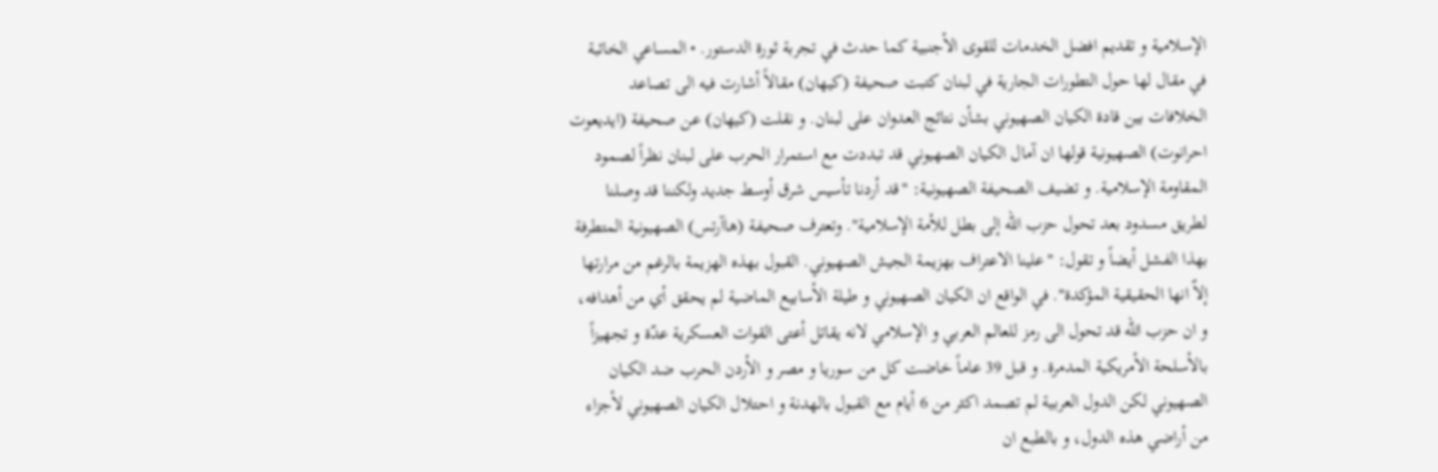الإسلامية و تقديم افضل الخدمات للقوى الأجنبية كما حدث في تجربة ثورة الدستور. • المساعي الخائبة في مقال لها حول التطورات الجارية في لبنان كتبت صحيفة (كيهان) مقالاً أشارت فيه الى تصاعد الخلافات بين قادة الكيان الصهيوني بشأن نتائج العدوان على لبنان. و نقلت (كيهان) عن صحيفة (ايديعوت احرانوت) الصهيونية قولها ان آمال الكيان الصهيوني قد تبددت مع استمرار الحرب على لبنان نظراً لصمود المقاومة الإسلامية. و تضيف الصحيفة الصهيونية: "قد أردنا تأسيس شرق أوسط جديد ولكننا قد وصلنا لطريق مسدود بعد تحول حزب الله إلى بطل للأمة الإسلامية". وتعترف صحيفة (هاآرتس) الصهيونية المتطرفة بهذا الفشل أيضاً و تقول: "علينا الاعتراف بهزيمة الجيش الصهيوني. القبول بهذه الهزيمة بالرغم من مرارتها إلاّ انها الحقيقية المؤكدة". في الواقع ان الكيان الصهيوني و طيلة الأسابيع الماضية لم يحقق أي من أهدافه، و ان حزب الله قد تحول الى رمز للعالم العربي و الإسلامي لانه يقاتل أعتى القوات العسكرية عدّة و تجهيزاً بالأسلحة الأمريكية المدمرة. و قبل 39 عاماً خاضت كل من سوريا و مصر و الأردن الحرب ضد الكيان الصهيوني لكن الدول العربية لم تصمد اكثر من 6 أيام مع القبول بالهدنة و احتلال الكيان الصهيوني لأجزاء من أراضي هذه الدول، و بالطبع ان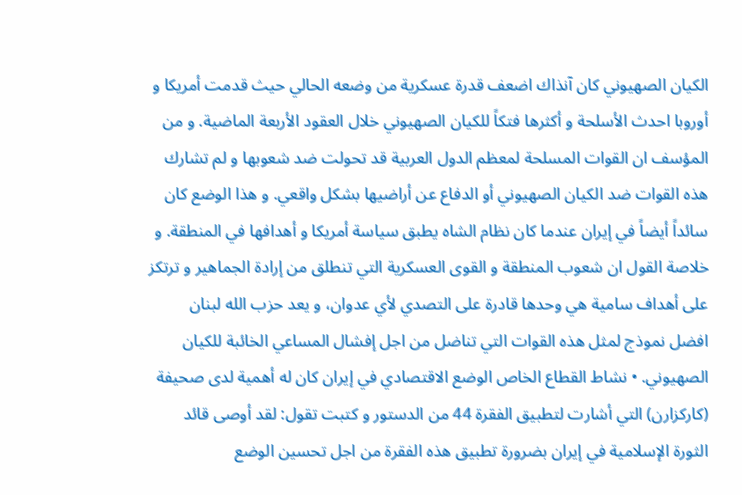الكيان الصهيوني كان آنذاك اضعف قدرة عسكرية من وضعه الحالي حيث قدمت أمريكا و أوروبا احدث الأسلحة و أكثرها فتكاً للكيان الصهيوني خلال العقود الأربعة الماضية. و من المؤسف ان القوات المسلحة لمعظم الدول العربية قد تحولت ضد شعوبها و لم تشارك هذه القوات ضد الكيان الصهيوني أو الدفاع عن أراضيها بشكل واقعي. و هذا الوضع كان سائداً أيضاً في إيران عندما كان نظام الشاه يطبق سياسة أمريكا و أهدافها في المنطقة. و خلاصة القول ان شعوب المنطقة و القوى العسكرية التي تنطلق من إرادة الجماهير و ترتكز على أهداف سامية هي وحدها قادرة على التصدي لأي عدوان، و يعد حزب الله لبنان افضل نموذج لمثل هذه القوات التي تناضل من اجل إفشال المساعي الخائبة للكيان الصهيوني. • نشاط القطاع الخاص الوضع الاقتصادي في إيران كان له أهمية لدى صحيفة (كاركزارن) التي أشارت لتطبيق الفقرة 44 من الدستور و كتبت تقول: لقد أوصى قائد الثورة الإسلامية في إيران بضرورة تطبيق هذه الفقرة من اجل تحسين الوضع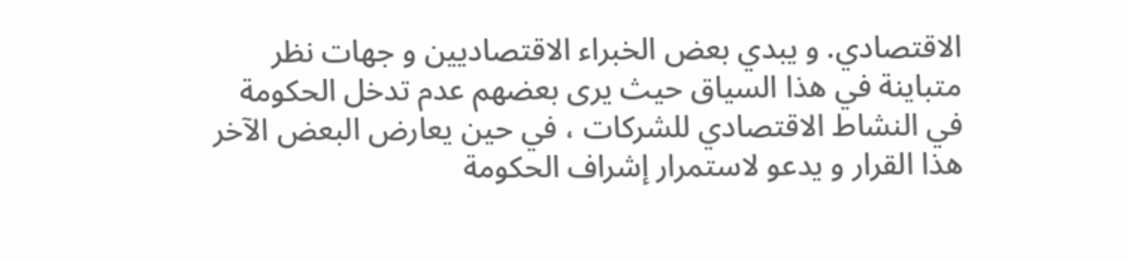الاقتصادي. و يبدي بعض الخبراء الاقتصاديين و جهات نظر متباينة في هذا السياق حيث يرى بعضهم عدم تدخل الحكومة في النشاط الاقتصادي للشركات ، في حين يعارض البعض الآخر هذا القرار و يدعو لاستمرار إشراف الحكومة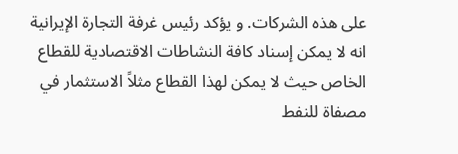على هذه الشركات. و يؤكد رئيس غرفة التجارة الإيرانية انه لا يمكن إسناد كافة النشاطات الاقتصادية للقطاع الخاص حيث لا يمكن لهذا القطاع مثلاً الاستثمار في مصفاة للنفط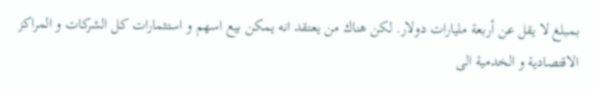بمبلغ لا يقل عن أربعة مليارات دولار. لكن هناك من يعتقد انه يمكن بيع اسهم و استثمارات كل الشركات و المراكز الاقتصادية و الخدمية الى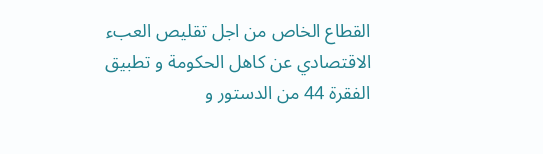القطاع الخاص من اجل تقليص العبء الاقتصادي عن كاهل الحكومة و تطبيق الفقرة 44 من الدستور و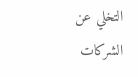التخلي عن الشركات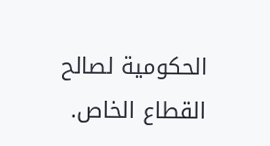الحكومية لصالح القطاع الخاص.